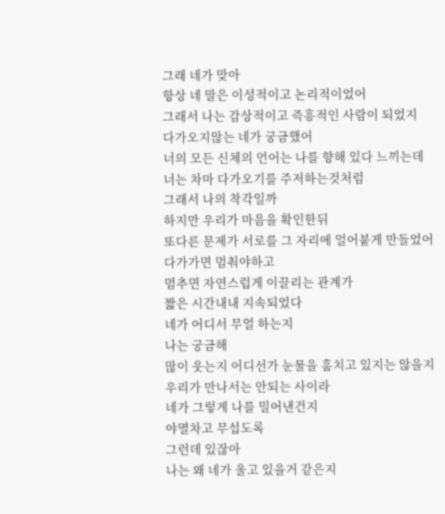그래 네가 맞아
항상 네 말은 이성적이고 논리적이었어
그래서 나는 감상적이고 즉흥적인 사람이 되었지
다가오지않는 네가 궁금했어
너의 모든 신체의 언어는 나를 향해 있다 느끼는데
너는 차마 다가오기를 주저하는것처럼
그래서 나의 착각일까
하지만 우리가 마음을 확인한뒤
또다른 문제가 서로를 그 자리에 얼어붙게 만들었어
다가가면 멈춰야하고
멈추면 자연스럽게 이끌리는 관계가
짧은 시간내내 지속되었다
네가 어디서 무얼 하는지
나는 궁금해
많이 웃는지 어디선가 눈물을 훔치고 있지는 않을지
우리가 만나서는 안되는 사이라
네가 그렇게 나를 밀어낸건지
야멸차고 무섭도록
그런데 있잖아
나는 왜 네가 울고 있을거 같은지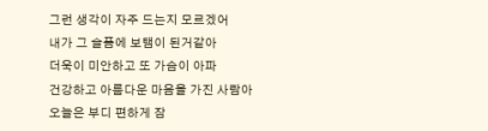그런 생각이 자주 드는지 모르겠어
내가 그 슬픔에 보탬이 된거같아
더욱이 미안하고 또 가슴이 아파
건강하고 아름다운 마음을 가진 사람아
오늘은 부디 편하게 잠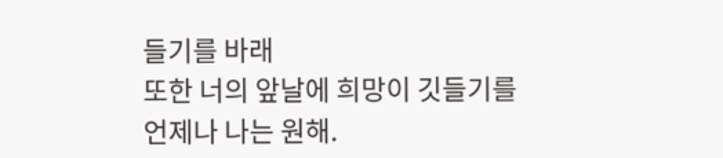들기를 바래
또한 너의 앞날에 희망이 깃들기를 언제나 나는 원해.